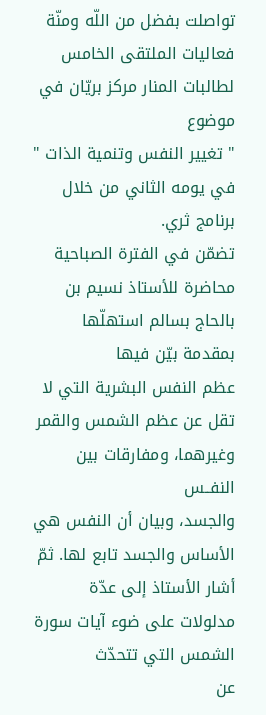تواصلت بفضل من اللّه ومنّة فعاليات الملتقى الخامس لطالبات المنار مركز بريّان في موضوع
" تغيير النفس وتنمية الذات " في يومه الثاني من خلال برنامج ثري.
تضمّن في الفترة الصباحية محاضرة للأستاذ نسيم بن بالحاج بسالم استهلّها بمقدمة بيّن فيها
عظم النفس البشرية التي لا تقل عن عظم الشمس والقمر وغيرهما، ومفارقات بين النفــس
والجسد، وبيان أن النفس هي الأساس والجسد تابع لها. ثمّ أشار الأستاذ إلى عدّة مدلولات على ضوء آيات سورة الشمس التي تتحدّث
عن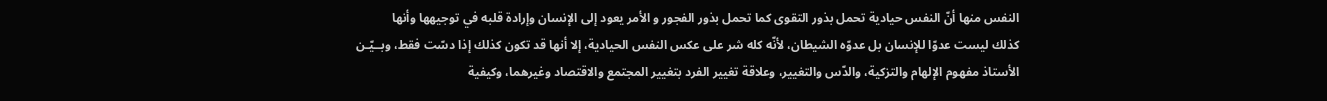النفس منها أنّ النفس حيادية تحمل بذور التقوى كما تحمل بذور الفجور و الأمر يعود إلى الإنسان وإرادة قلبه في توجيهها وأنها
كذلك ليست عدوّا للإنسان بل عدوّه الشيطان، لأنّه كله شر على عكس النفس الحيادية، إلا أنها قد تكون كذلك إذا دسّت فقط، وبــيّـن
الأستاذ مفهوم الإلهام والتزكية، والدّس والتغيير، وعلاقة تغيير الفرد بتغيير المجتمع والاقتصاد وغيرهما، وكيفية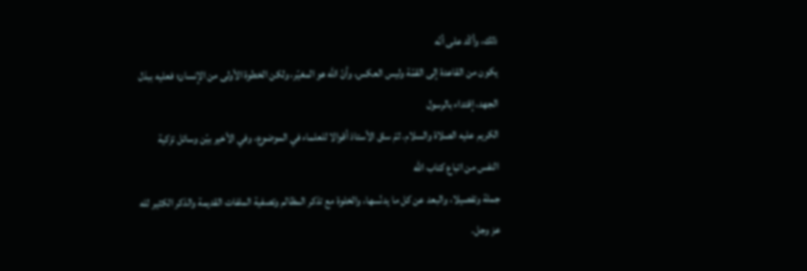ذلك، وأكّد على أنّه
يكون من القاعدة إلى القمّة وليس العكس، وأنّ الله هو المغيّر، ولكن الخطوة الأولى من الإنسان؛ فعليه ببذل الجهد، إقتداء بالرسول
الكريم عليه الصلاة والسلام. ثمّ ساق الأستاذ أقوالا للعلماء في الموضوع، وفي الأخير بيّن وسائل تزكية النفس من اتباع كتاب الله
جملة وتفصيلا، والبعد عن كل ما يدنّسها، والخلوة مع تذكر المظالم وتصفية الملفات القديمة والذكر الكثير لله عز وجل.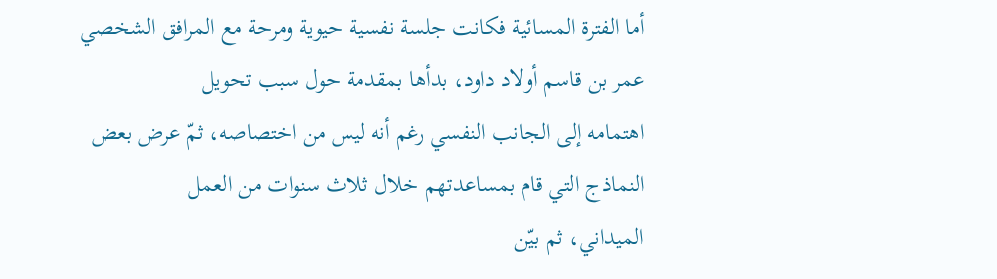أما الفترة المسائية فكانت جلسة نفسية حيوية ومرحة مع المرافق الشخصي عمر بن قاسم أولاد داود، بدأها بمقدمة حول سبب تحويل
اهتمامه إلى الجانب النفسي رغم أنه ليس من اختصاصه، ثمّ عرض بعض النماذج التي قام بمساعدتهم خلال ثلاث سنوات من العمل
الميداني، ثم بيّن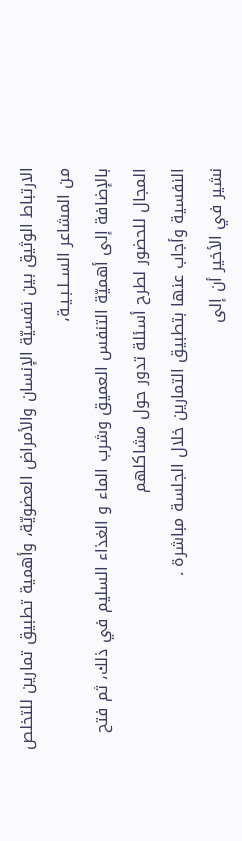الارتباط الوثيق بين نفسيّة الإنسان والأمراض العضويّة، وأهمية تطبيق تمارين للتخلص من المشاعر الســلـبـيـة،
بالإضافة إلى أهميّة التنفس العميق وشرب الماء و الغذاء السليم في ذلك، ثم فتح المجال للحضور لطرح أسئلة تدور حول مشاكلهم
النفسية وأجاب عنها بتطبيق التمارين خلال الجلسة مباشرة .
نشير في الأخير أن إلى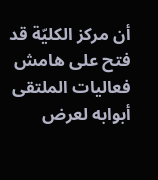أن مركز الكليّة قد فتح على هامش فعاليات الملتقى أبوابه لعرض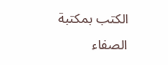الكتب بمكتبة الصفاء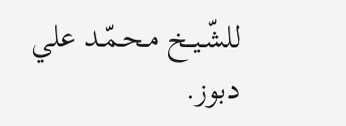للشّـيــخ مـحـمّـد علي
دبوز.